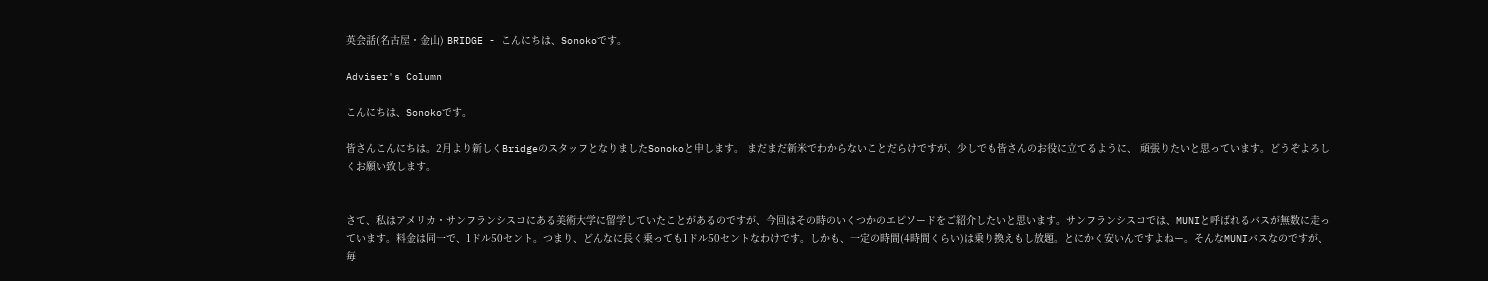英会話(名古屋・金山) BRIDGE - こんにちは、Sonokoです。

Adviser's Column

こんにちは、Sonokoです。

皆さんこんにちは。2月より新しくBridgeのスタッフとなりましたSonokoと申します。 まだまだ新米でわからないことだらけですが、少しでも皆さんのお役に立てるように、 頑張りたいと思っています。どうぞよろしくお願い致します。


さて、私はアメリカ・サンフランシスコにある美術大学に留学していたことがあるのですが、今回はその時のいくつかのエピソードをご紹介したいと思います。サンフランシスコでは、MUNIと呼ばれるバスが無数に走っています。料金は同一で、1ドル50セント。つまり、どんなに長く乗っても1ドル50セントなわけです。しかも、一定の時間(4時間くらい)は乗り換えもし放題。とにかく安いんですよねー。そんなMUNIバスなのですが、毎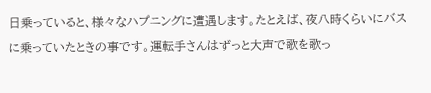日乗っていると、様々なハプニングに遭遇します。たとえば、夜八時くらいにバスに乗っていたときの事です。運転手さんはずっと大声で歌を歌っ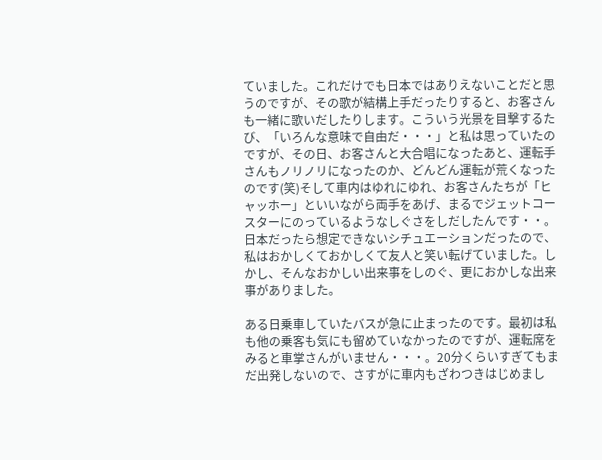ていました。これだけでも日本ではありえないことだと思うのですが、その歌が結構上手だったりすると、お客さんも一緒に歌いだしたりします。こういう光景を目撃するたび、「いろんな意味で自由だ・・・」と私は思っていたのですが、その日、お客さんと大合唱になったあと、運転手さんもノリノリになったのか、どんどん運転が荒くなったのです(笑)そして車内はゆれにゆれ、お客さんたちが「ヒャッホー」といいながら両手をあげ、まるでジェットコースターにのっているようなしぐさをしだしたんです・・。日本だったら想定できないシチュエーションだったので、私はおかしくておかしくて友人と笑い転げていました。しかし、そんなおかしい出来事をしのぐ、更におかしな出来事がありました。

ある日乗車していたバスが急に止まったのです。最初は私も他の乗客も気にも留めていなかったのですが、運転席をみると車掌さんがいません・・・。20分くらいすぎてもまだ出発しないので、さすがに車内もざわつきはじめまし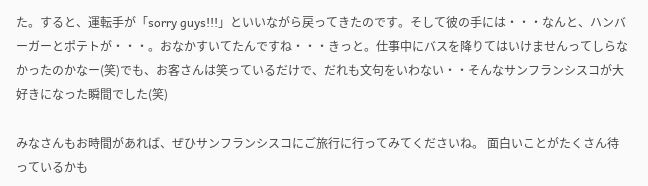た。すると、運転手が「sorry guys!!!」といいながら戻ってきたのです。そして彼の手には・・・なんと、ハンバーガーとポテトが・・・。おなかすいてたんですね・・・きっと。仕事中にバスを降りてはいけませんってしらなかったのかなー(笑)でも、お客さんは笑っているだけで、だれも文句をいわない・・そんなサンフランシスコが大好きになった瞬間でした(笑)

みなさんもお時間があれば、ぜひサンフランシスコにご旅行に行ってみてくださいね。 面白いことがたくさん待っているかも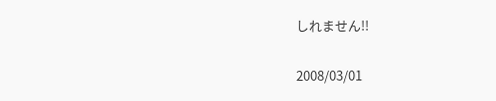しれません!!

2008/03/01